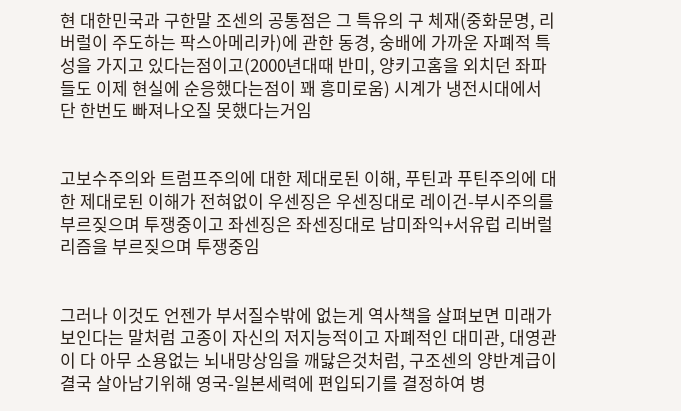현 대한민국과 구한말 조센의 공통점은 그 특유의 구 체재(중화문명, 리버럴이 주도하는 팍스아메리카)에 관한 동경, 숭배에 가까운 자폐적 특성을 가지고 있다는점이고(2000년대때 반미, 양키고홈을 외치던 좌파들도 이제 현실에 순응했다는점이 꽤 흥미로움) 시계가 냉전시대에서 단 한번도 빠져나오질 못했다는거임


고보수주의와 트럼프주의에 대한 제대로된 이해, 푸틴과 푸틴주의에 대한 제대로된 이해가 전혀없이 우센징은 우센징대로 레이건-부시주의를 부르짖으며 투쟁중이고 좌센징은 좌센징대로 남미좌익+서유럽 리버럴리즘을 부르짖으며 투쟁중임


그러나 이것도 언젠가 부서질수밖에 없는게 역사책을 살펴보면 미래가보인다는 말처럼 고종이 자신의 저지능적이고 자폐적인 대미관, 대영관이 다 아무 소용없는 뇌내망상임을 깨닳은것처럼, 구조센의 양반계급이 결국 살아남기위해 영국-일본세력에 편입되기를 결정하여 병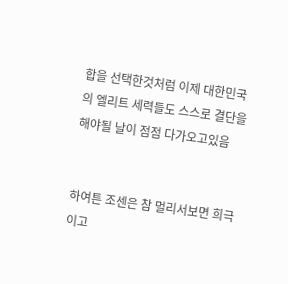합을 선택한것처럼 이제 대한민국의 엘리트 세력들도 스스로 결단을해야될 날이 점점 다가오고있음


하여튼 조센은 참 멀리서보면 희극이고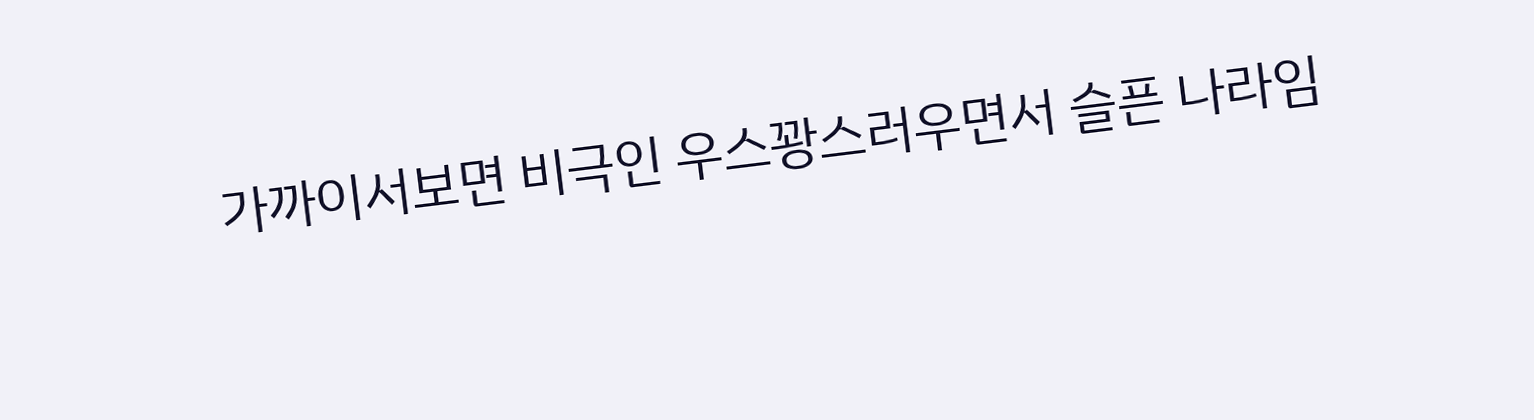가까이서보면 비극인 우스꽝스러우면서 슬픈 나라임